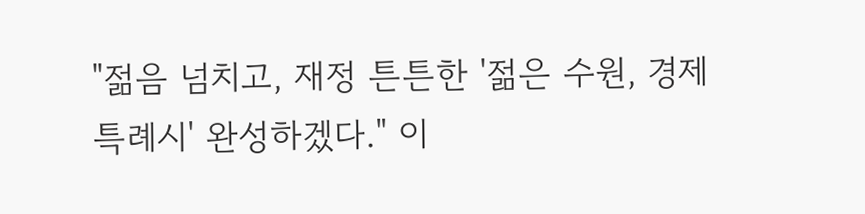"젊음 넘치고, 재정 튼튼한 '젊은 수원, 경제특례시' 완성하겠다." 이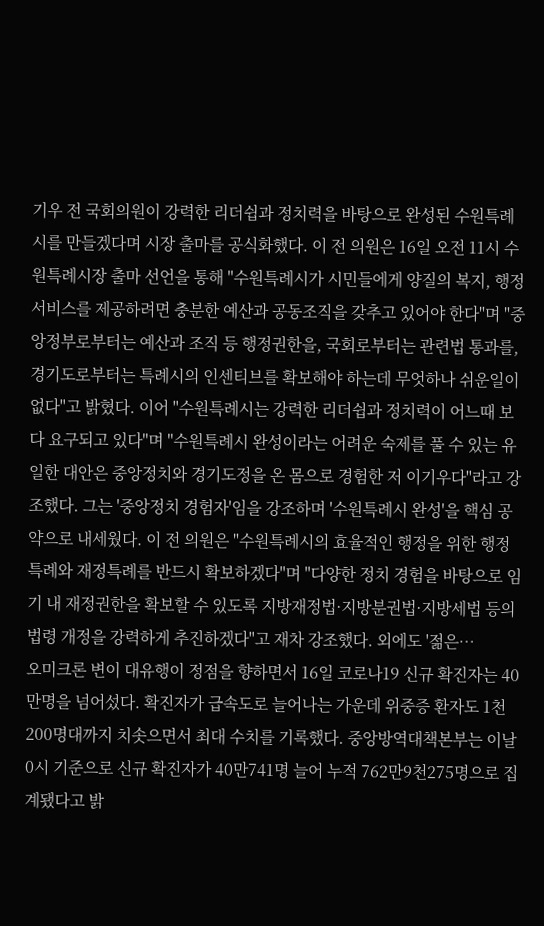기우 전 국회의원이 강력한 리더쉽과 정치력을 바탕으로 완성된 수원특례시를 만들겠다며 시장 출마를 공식화했다. 이 전 의원은 16일 오전 11시 수원특례시장 출마 선언을 통해 "수원특례시가 시민들에게 양질의 복지, 행정 서비스를 제공하려면 충분한 예산과 공동조직을 갖추고 있어야 한다"며 "중앙정부로부터는 예산과 조직 등 행정권한을, 국회로부터는 관련법 통과를, 경기도로부터는 특례시의 인센티브를 확보해야 하는데 무엇하나 쉬운일이 없다"고 밝혔다. 이어 "수원특례시는 강력한 리더쉽과 정치력이 어느때 보다 요구되고 있다"며 "수원특례시 완성이라는 어려운 숙제를 풀 수 있는 유일한 대안은 중앙정치와 경기도정을 온 몸으로 경험한 저 이기우다"라고 강조했다. 그는 '중앙정치 경험자'임을 강조하며 '수원특례시 완성'을 핵심 공약으로 내세웠다. 이 전 의원은 "수원특례시의 효율적인 행정을 위한 행정특례와 재정특례를 반드시 확보하겠다"며 "다양한 정치 경험을 바탕으로 임기 내 재정권한을 확보할 수 있도록 지방재정법·지방분권법·지방세법 등의 법령 개정을 강력하게 추진하겠다"고 재차 강조했다. 외에도 '젊은…
오미크론 변이 대유행이 정점을 향하면서 16일 코로나19 신규 확진자는 40만명을 넘어섰다. 확진자가 급속도로 늘어나는 가운데 위중증 환자도 1천200명대까지 치솟으면서 최대 수치를 기록했다. 중앙방역대책본부는 이날 0시 기준으로 신규 확진자가 40만741명 늘어 누적 762만9천275명으로 집계됐다고 밝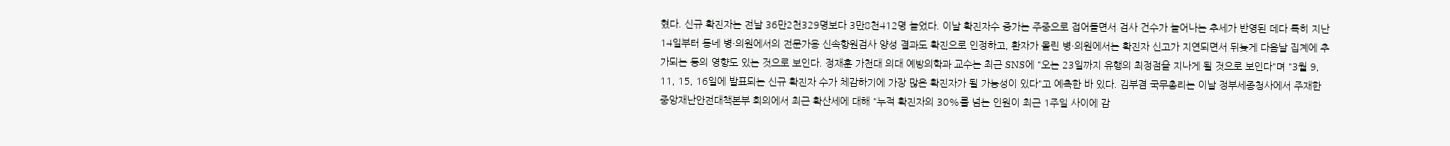혔다. 신규 확진자는 전날 36만2천329명보다 3만8천412명 늘었다. 이날 확진자수 증가는 주중으로 접어들면서 검사 건수가 늘어나는 추세가 반영된 데다 특히 지난 14일부터 동네 병·의원에서의 전문가용 신속항원검사 양성 결과도 확진으로 인정하고, 환자가 몰린 병·의원에서는 확진자 신고가 지연되면서 뒤늦게 다음날 집계에 추가되는 등의 영향도 있는 것으로 보인다. 정재훈 가천대 의대 예방의학과 교수는 최근 SNS에 "오는 23일까지 유행의 최정점을 지나게 될 것으로 보인다"며 "3월 9, 11, 15, 16일에 발표되는 신규 확진자 수가 체감하기에 가장 많은 확진자가 될 가능성이 있다"고 예측한 바 있다. 김부겸 국무총리는 이날 정부세종청사에서 주재한 중앙재난안전대책본부 회의에서 최근 확산세에 대해 "누적 확진자의 30%를 넘는 인원이 최근 1주일 사이에 감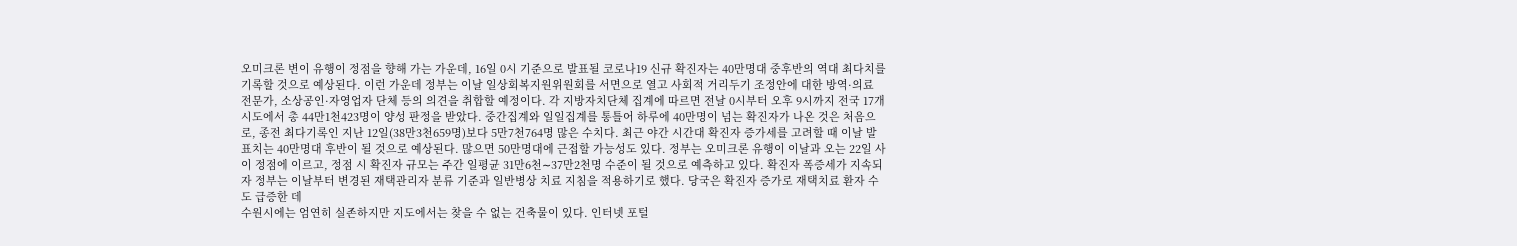오미크론 변이 유행이 정점을 향해 가는 가운데, 16일 0시 기준으로 발표될 코로나19 신규 확진자는 40만명대 중후반의 역대 최다치를 기록할 것으로 예상된다. 이런 가운데 정부는 이날 일상회복지원위원회를 서면으로 열고 사회적 거리두기 조정안에 대한 방역·의료 전문가, 소상공인·자영업자 단체 등의 의견을 취합할 예정이다. 각 지방자치단체 집계에 따르면 전날 0시부터 오후 9시까지 전국 17개 시도에서 총 44만1천423명이 양성 판정을 받았다. 중간집계와 일일집계를 통틀어 하루에 40만명이 넘는 확진자가 나온 것은 처음으로, 종전 최다기록인 지난 12일(38만3천659명)보다 5만7천764명 많은 수치다. 최근 야간 시간대 확진자 증가세를 고려할 때 이날 발표치는 40만명대 후반이 될 것으로 예상된다. 많으면 50만명대에 근접할 가능성도 있다. 정부는 오미크론 유행이 이날과 오는 22일 사이 정점에 이르고, 정점 시 확진자 규모는 주간 일평균 31만6천∼37만2천명 수준이 될 것으로 예측하고 있다. 확진자 폭증세가 지속되자 정부는 이날부터 변경된 재택관리자 분류 기준과 일반병상 치료 지침을 적용하기로 했다. 당국은 확진자 증가로 재택치료 환자 수도 급증한 데
수원시에는 엄연히 실존하지만 지도에서는 찾을 수 없는 건축물이 있다. 인터넷 포털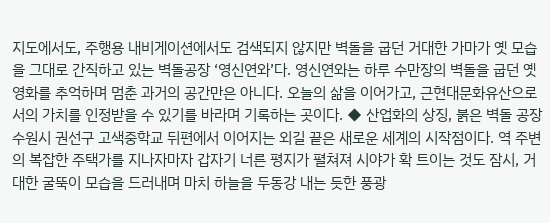지도에서도, 주행용 내비게이션에서도 검색되지 않지만 벽돌을 굽던 거대한 가마가 옛 모습을 그대로 간직하고 있는 벽돌공장 ‘영신연와’다. 영신연와는 하루 수만장의 벽돌을 굽던 옛 영화를 추억하며 멈춘 과거의 공간만은 아니다. 오늘의 삶을 이어가고, 근현대문화유산으로서의 가치를 인정받을 수 있기를 바라며 기록하는 곳이다. ◆ 산업화의 상징, 붉은 벽돌 공장 수원시 권선구 고색중학교 뒤편에서 이어지는 외길 끝은 새로운 세계의 시작점이다. 역 주변의 복잡한 주택가를 지나자마자 갑자기 너른 평지가 펼쳐져 시야가 확 트이는 것도 잠시, 거대한 굴뚝이 모습을 드러내며 마치 하늘을 두동강 내는 듯한 풍광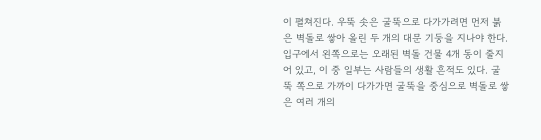이 펼쳐진다. 우뚝 솟은 굴뚝으로 다가가려면 먼저 붉은 벽돌로 쌓아 올린 두 개의 대문 기둥을 지나야 한다. 입구에서 왼쪽으로는 오래된 벽돌 건물 4개 동이 줄지어 있고, 이 중 일부는 사람들의 생활 흔적도 있다. 굴뚝 쪽으로 가까이 다가가면 굴뚝을 중심으로 벽돌로 쌓은 여러 개의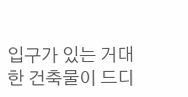입구가 있는 거대한 건축물이 드디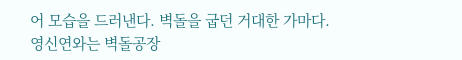어 모습을 드러낸다. 벽돌을 굽던 거대한 가마다. 영신연와는 벽돌공장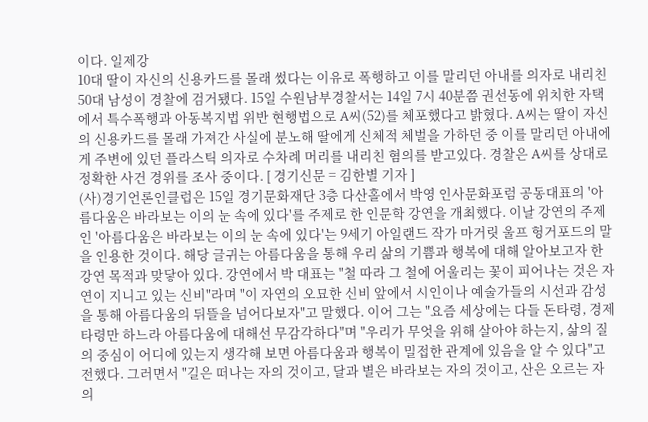이다. 일제강
10대 딸이 자신의 신용카드를 몰래 썼다는 이유로 폭행하고 이를 말리던 아내를 의자로 내리친 50대 남성이 경찰에 검거됐다. 15일 수원남부경찰서는 14일 7시 40분쯤 권선동에 위치한 자택에서 특수폭행과 아동복지법 위반 현행법으로 A씨(52)를 체포했다고 밝혔다. A씨는 딸이 자신의 신용카드를 몰래 가져간 사실에 분노해 딸에게 신체적 체벌을 가하던 중 이를 말리던 아내에게 주변에 있던 플라스틱 의자로 수차례 머리를 내리친 혐의를 받고있다. 경찰은 A씨를 상대로 정확한 사건 경위를 조사 중이다. [ 경기신문 = 김한별 기자 ]
(사)경기언론인클럽은 15일 경기문화재단 3층 다산홀에서 박영 인사문화포럼 공동대표의 '아름다움은 바라보는 이의 눈 속에 있다'를 주제로 한 인문학 강연을 개최했다. 이날 강연의 주제인 '아름다움은 바라보는 이의 눈 속에 있다'는 9세기 아일랜드 작가 마거릿 울프 헝거포드의 말을 인용한 것이다. 해당 글귀는 아름다움을 통해 우리 삶의 기쁨과 행복에 대해 알아보고자 한 강연 목적과 맞닿아 있다. 강연에서 박 대표는 "철 따라 그 철에 어울리는 꽃이 피어나는 것은 자연이 지니고 있는 신비"라며 "이 자연의 오묘한 신비 앞에서 시인이나 예술가들의 시선과 감성을 통해 아름다움의 뒤뜰을 넘어다보자"고 말했다. 이어 그는 "요즘 세상에는 다들 돈타령, 경제타령만 하느라 아름다움에 대해선 무감각하다"며 "우리가 무엇을 위해 살아야 하는지, 삶의 질의 중심이 어디에 있는지 생각해 보면 아름다움과 행복이 밀접한 관계에 있음을 알 수 있다"고 전했다. 그러면서 "길은 떠나는 자의 것이고, 달과 별은 바라보는 자의 것이고, 산은 오르는 자의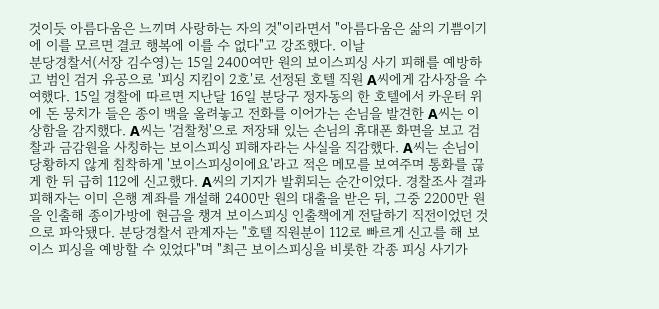것이듯 아름다움은 느끼며 사랑하는 자의 것"이라면서 "아름다움은 삶의 기쁨이기에 이를 모르면 결코 행복에 이를 수 없다"고 강조했다. 이날
분당경찰서(서장 김수영)는 15일 2400여만 원의 보이스피싱 사기 피해를 예방하고 범인 검거 유공으로 '피싱 지킴이 2호'로 선정된 호텔 직원 A씨에게 감사장을 수여했다. 15일 경찰에 따르면 지난달 16일 분당구 정자동의 한 호텔에서 카운터 위에 돈 뭉치가 들은 종이 백을 올려놓고 전화를 이어가는 손님을 발견한 A씨는 이상함을 감지했다. A씨는 '검찰청'으로 저장돼 있는 손님의 휴대폰 화면을 보고 검찰과 금감원을 사칭하는 보이스피싱 피해자라는 사실을 직감했다. A씨는 손님이 당황하지 않게 침착하게 '보이스피싱이에요'라고 적은 메모를 보여주며 통화를 끊게 한 뒤 급히 112에 신고했다. A씨의 기지가 발휘되는 순간이었다. 경찰조사 결과 피해자는 이미 은행 계좌를 개설해 2400만 원의 대출을 받은 뒤, 그중 2200만 원을 인출해 종이가방에 현금을 챙겨 보이스피싱 인출책에게 전달하기 직전이었던 것으로 파악됐다. 분당경찰서 관계자는 "호텔 직원분이 112로 빠르게 신고를 해 보이스 피싱을 예방할 수 있었다"며 "최근 보이스피싱을 비롯한 각종 피싱 사기가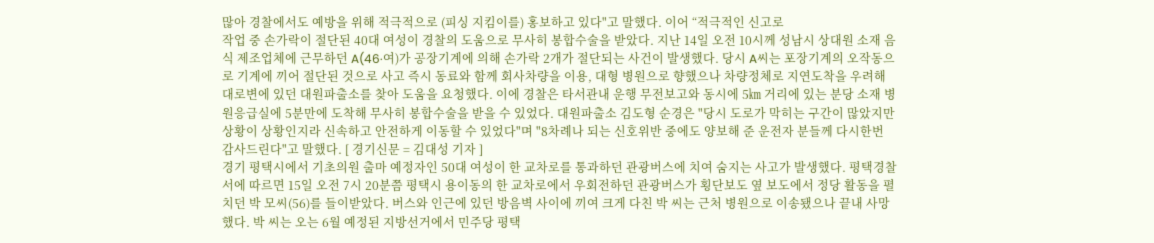많아 경찰에서도 예방을 위해 적극적으로 (피싱 지킴이를) 홍보하고 있다"고 말했다. 이어 “적극적인 신고로
작업 중 손가락이 절단된 40대 여성이 경찰의 도움으로 무사히 봉합수술을 받았다. 지난 14일 오전 10시께 성남시 상대원 소재 음식 제조업체에 근무하던 A(46·여)가 공장기계에 의해 손가락 2개가 절단되는 사건이 발생했다. 당시 A씨는 포장기계의 오작동으로 기계에 끼어 절단된 것으로 사고 즉시 동료와 함께 회사차량을 이용, 대형 병원으로 향했으나 차량정체로 지연도착을 우려해 대로변에 있던 대원파출소를 찾아 도움을 요청했다. 이에 경찰은 타서관내 운행 무전보고와 동시에 5㎞ 거리에 있는 분당 소재 병원응급실에 5분만에 도착해 무사히 봉합수술을 받을 수 있었다. 대원파출소 김도형 순경은 "당시 도로가 막히는 구간이 많았지만 상황이 상황인지라 신속하고 안전하게 이동할 수 있었다"며 "8차례나 되는 신호위반 중에도 양보해 준 운전자 분들께 다시한번 감사드린다"고 말했다. [ 경기신문 = 김대성 기자 ]
경기 평택시에서 기초의원 출마 예정자인 50대 여성이 한 교차로를 통과하던 관광버스에 치여 숨지는 사고가 발생했다. 평택경찰서에 따르면 15일 오전 7시 20분쯤 평택시 용이동의 한 교차로에서 우회전하던 관광버스가 횡단보도 옆 보도에서 정당 활동을 펼치던 박 모씨(56)를 들이받았다. 버스와 인근에 있던 방음벽 사이에 끼여 크게 다친 박 씨는 근처 병원으로 이송됐으나 끝내 사망했다. 박 씨는 오는 6월 예정된 지방선거에서 민주당 평택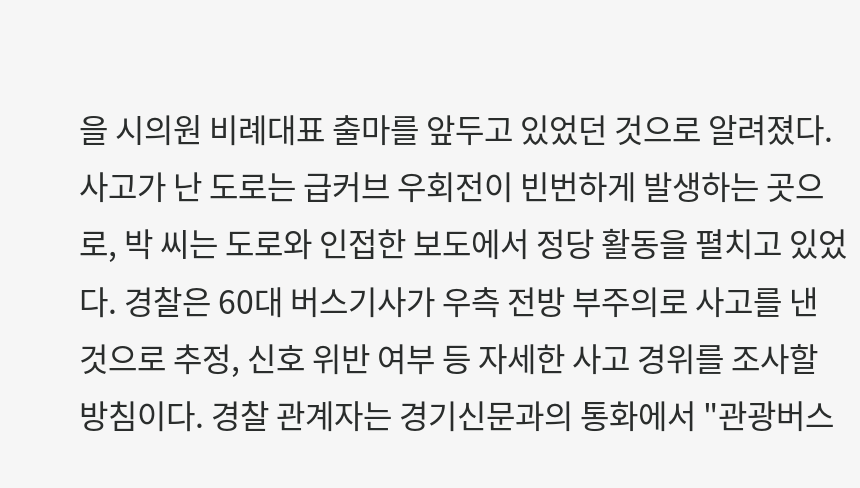을 시의원 비례대표 출마를 앞두고 있었던 것으로 알려졌다. 사고가 난 도로는 급커브 우회전이 빈번하게 발생하는 곳으로, 박 씨는 도로와 인접한 보도에서 정당 활동을 펼치고 있었다. 경찰은 60대 버스기사가 우측 전방 부주의로 사고를 낸 것으로 추정, 신호 위반 여부 등 자세한 사고 경위를 조사할 방침이다. 경찰 관계자는 경기신문과의 통화에서 "관광버스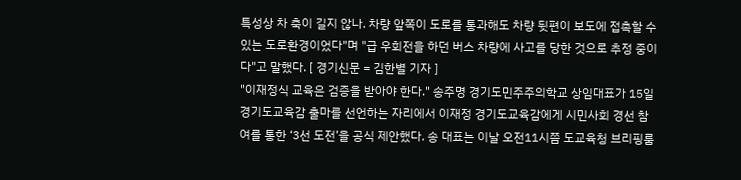특성상 차 축이 길지 않나. 차량 앞쪽이 도로를 통과해도 차량 뒷편이 보도에 접촉할 수 있는 도로환경이었다"며 "급 우회전을 하던 버스 차량에 사고를 당한 것으로 추정 중이다"고 말했다. [ 경기신문 = 김한별 기자 ]
"이재정식 교육은 검증을 받아야 한다." 송주명 경기도민주주의학교 상임대표가 15일 경기도교육감 출마를 선언하는 자리에서 이재정 경기도교육감에게 시민사회 경선 참여를 통한 ‘3선 도전’을 공식 제안했다. 송 대표는 이날 오전11시쯤 도교육청 브리핑룸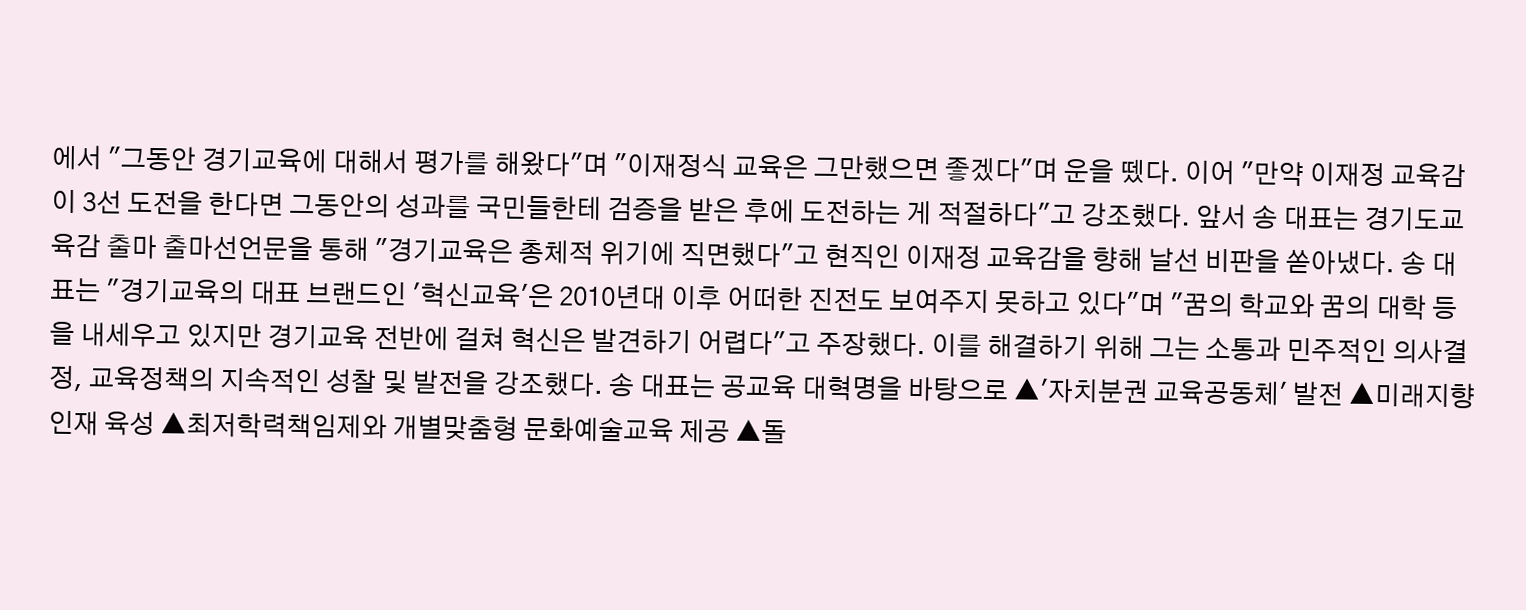에서 "그동안 경기교육에 대해서 평가를 해왔다"며 "이재정식 교육은 그만했으면 좋겠다"며 운을 뗐다. 이어 "만약 이재정 교육감이 3선 도전을 한다면 그동안의 성과를 국민들한테 검증을 받은 후에 도전하는 게 적절하다"고 강조했다. 앞서 송 대표는 경기도교육감 출마 출마선언문을 통해 "경기교육은 총체적 위기에 직면했다"고 현직인 이재정 교육감을 향해 날선 비판을 쏟아냈다. 송 대표는 "경기교육의 대표 브랜드인 '혁신교육'은 2010년대 이후 어떠한 진전도 보여주지 못하고 있다"며 "꿈의 학교와 꿈의 대학 등을 내세우고 있지만 경기교육 전반에 걸쳐 혁신은 발견하기 어렵다"고 주장했다. 이를 해결하기 위해 그는 소통과 민주적인 의사결정, 교육정책의 지속적인 성찰 및 발전을 강조했다. 송 대표는 공교육 대혁명을 바탕으로 ▲'자치분권 교육공동체' 발전 ▲미래지향 인재 육성 ▲최저학력책임제와 개별맞춤형 문화예술교육 제공 ▲돌